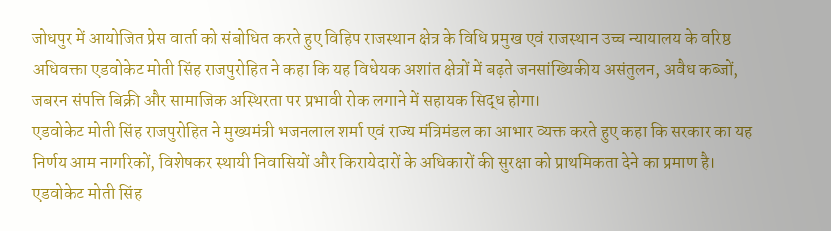जोधपुर में आयोजित प्रेस वार्ता को संबोधित करते हुए विहिप राजस्थान क्षेत्र के विधि प्रमुख एवं राजस्थान उच्च न्यायालय के वरिष्ठ अधिवक्ता एडवोकेट मोती सिंह राजपुरोहित ने कहा कि यह विधेयक अशांत क्षेत्रों में बढ़ते जनसांख्यिकीय असंतुलन, अवैध कब्जों, जबरन संपत्ति बिक्री और सामाजिक अस्थिरता पर प्रभावी रोक लगाने में सहायक सिद्ध होगा।
एडवोकेट मोती सिंह राजपुरोहित ने मुख्यमंत्री भजनलाल शर्मा एवं राज्य मंत्रिमंडल का आभार व्यक्त करते हुए कहा कि सरकार का यह निर्णय आम नागरिकों, विशेषकर स्थायी निवासियों और किरायेदारों के अधिकारों की सुरक्षा को प्राथमिकता देने का प्रमाण है।
एडवोकेट मोती सिंह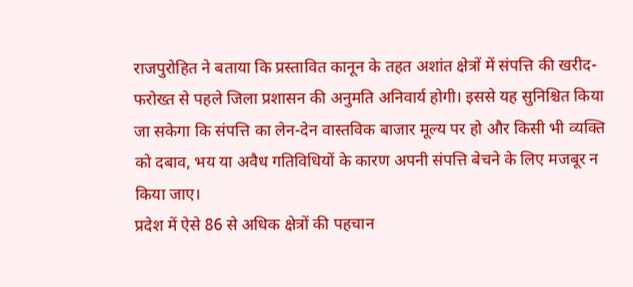राजपुरोहित ने बताया कि प्रस्तावित कानून के तहत अशांत क्षेत्रों में संपत्ति की खरीद-फरोख्त से पहले जिला प्रशासन की अनुमति अनिवार्य होगी। इससे यह सुनिश्चित किया जा सकेगा कि संपत्ति का लेन-देन वास्तविक बाजार मूल्य पर हो और किसी भी व्यक्ति को दबाव, भय या अवैध गतिविधियों के कारण अपनी संपत्ति बेचने के लिए मजबूर न किया जाए।
प्रदेश में ऐसे 86 से अधिक क्षेत्रों की पहचान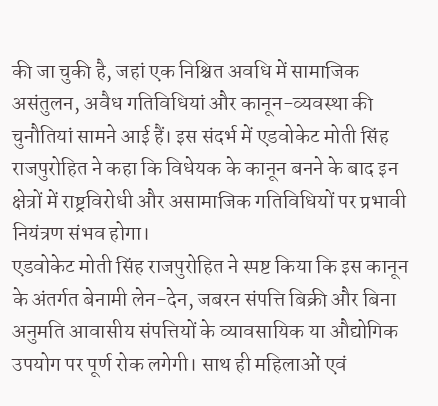की जा चुकी है, जहां एक निश्चित अवधि में सामाजिक असंतुलन, अवैध गतिविधियां और कानून-व्यवस्था की चुनौतियां सामने आई हैं। इस संदर्भ में एडवोकेट मोती सिंह राजपुरोहित ने कहा कि विधेयक के कानून बनने के बाद इन क्षेत्रों में राष्ट्रविरोधी और असामाजिक गतिविधियों पर प्रभावी नियंत्रण संभव होगा।
एडवोकेट मोती सिंह राजपुरोहित ने स्पष्ट किया कि इस कानून के अंतर्गत बेनामी लेन-देन, जबरन संपत्ति बिक्री और बिना अनुमति आवासीय संपत्तियों के व्यावसायिक या औद्योगिक उपयोग पर पूर्ण रोक लगेगी। साथ ही महिलाओं एवं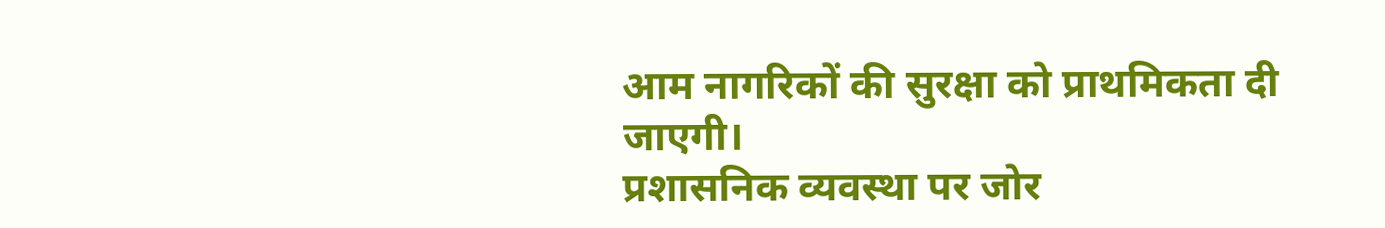आम नागरिकों की सुरक्षा को प्राथमिकता दी जाएगी।
प्रशासनिक व्यवस्था पर जोर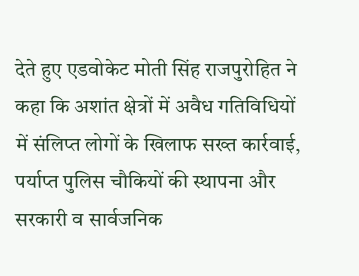देते हुए एडवोकेट मोती सिंह राजपुरोहित ने कहा कि अशांत क्षेत्रों में अवैध गतिविधियों में संलिप्त लोगों के खिलाफ सख्त कार्रवाई, पर्याप्त पुलिस चौकियों की स्थापना और सरकारी व सार्वजनिक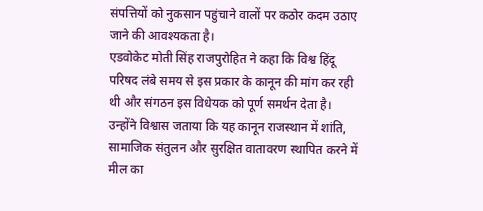संपत्तियों को नुकसान पहुंचाने वालों पर कठोर कदम उठाए जाने की आवश्यकता है।
एडवोकेट मोती सिंह राजपुरोहित ने कहा कि विश्व हिंदू परिषद लंबे समय से इस प्रकार के कानून की मांग कर रही थी और संगठन इस विधेयक को पूर्ण समर्थन देता है। उन्होंने विश्वास जताया कि यह कानून राजस्थान में शांति, सामाजिक संतुलन और सुरक्षित वातावरण स्थापित करने में मील का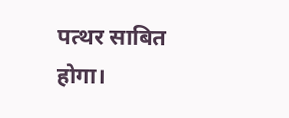पत्थर साबित होगा।